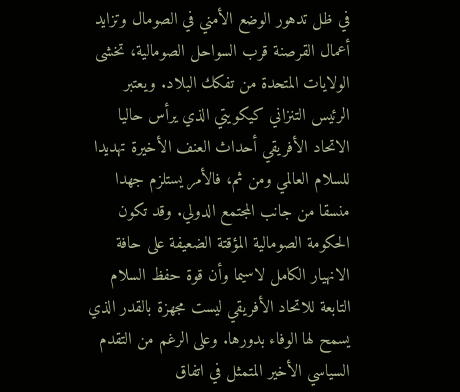في ظل تدهور الوضع الأمني في الصومال وتزايد أعمال القرصنة قرب السواحل الصومالية، تخشى الولايات المتحدة من تفكك البلاد. ويعتبر الرئيس التنزاني كيكويتي الذي يرأس حاليا الاتحاد الأفريقي أحداث العنف الأخيرة تهديدا للسلام العالمي ومن ثم، فالأمر يستلزم جهدا منسقا من جانب المجتمع الدولي. وقد تكون الحكومة الصومالية المؤقتة الضعيفة على حافة الانهيار الكامل لاسيما وأن قوة حفظ السلام التابعة للاتحاد الأفريقي ليست مجهزة بالقدر الذي يسمح لها الوفاء بدورها. وعلى الرغم من التقدم السياسي الأخير المتمثل في اتفاق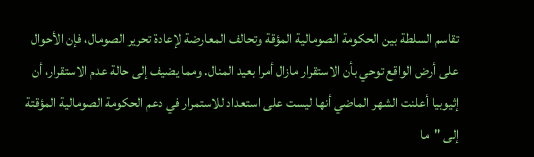تقاسم السلطة بين الحكومة الصومالية المؤقة وتحالف المعارضة لإعادة تحرير الصومال، فإن الأحوال على أرض الواقع توحي بأن الاستقرار مازال أمرا بعيد المنال. ومما يضيف إلى حالة عدم الاستقرار، أن إثيوبيا أعلنت الشهر الماضي أنها ليست على استعداد للاستمرار في دعم الحكومة الصومالية المؤقتة إلى "ما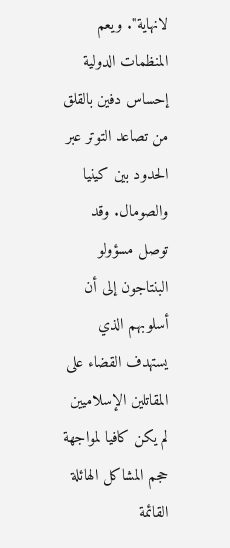لانهاية". ويعم المنظمات الدولية إحساس دفين بالقلق من تصاعد التوتر عبر الحدود بين كينيا والصومال. وقد توصل مسؤولو البنتاجون إلى أن أسلوبهم الذي يستهدف القضاء على المقاتلين الإسلاميين لم يكن كافيا لمواجهة حجم المشاكل الهائلة القائمة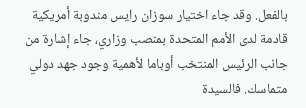بالفعل. وقد جاء اختيار سوزان رايس مندوبة أمريكية قادمة لدى الأمم المتحدة بمنصب وزاري، جاء إشارة من جانب الرئيس المنتخب أوباما لأهمية وجود جهد دولي متماسك. فالسيدة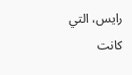رايس، التي كانت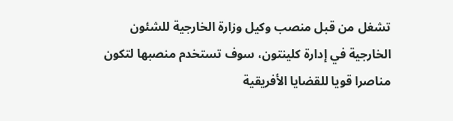تشغل من قبل منصب وكيل وزارة الخارجية للشئون الخارجية في إدارة كلينتون، سوف تستخدم منصبها لتكون مناصرا قويا للقضايا الأفريقية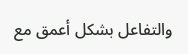والتفاعل بشكل أعمق مع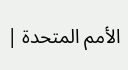الأمم المتحدة |